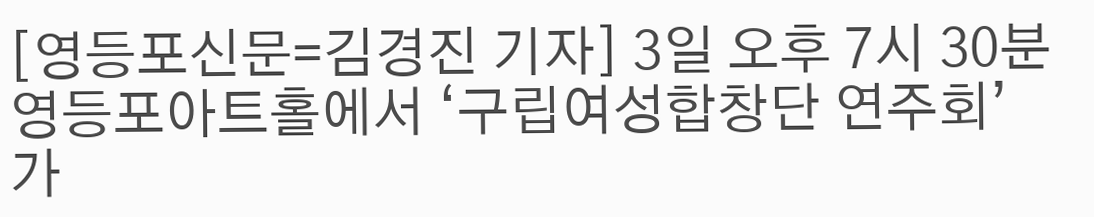[영등포신문=김경진 기자] 3일 오후 7시 30분 영등포아트홀에서 ‘구립여성합창단 연주회’가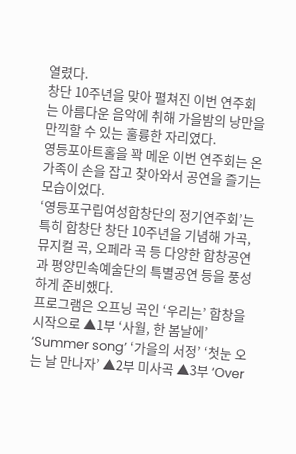열렸다.
창단 10주년을 맞아 펼쳐진 이번 연주회는 아름다운 음악에 취해 가을밤의 낭만을 만끽할 수 있는 훌륭한 자리였다.
영등포아트홀을 꽉 메운 이번 연주회는 온 가족이 손을 잡고 찾아와서 공연을 즐기는 모습이었다.
‘영등포구립여성합창단의 정기연주회’는 특히 합창단 창단 10주년을 기념해 가곡, 뮤지컬 곡, 오페라 곡 등 다양한 합창공연과 평양민속예술단의 특별공연 등을 풍성하게 준비했다.
프로그램은 오프닝 곡인 ‘우리는’ 합창을 시작으로 ▲1부 ‘사월, 한 봄날에’ ‘Summer song’ ‘가을의 서정’ ‘첫눈 오는 날 만나자’ ▲2부 미사곡 ▲3부 ‘Over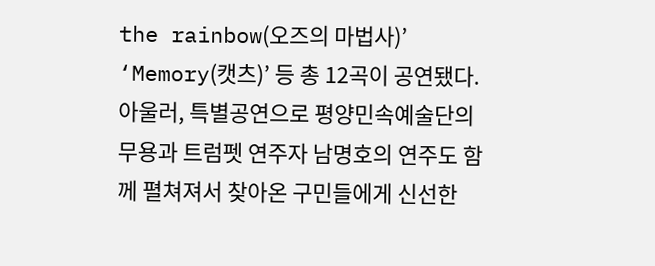the rainbow(오즈의 마법사)’ ‘Memory(캣츠)’ 등 총 12곡이 공연됐다.
아울러, 특별공연으로 평양민속예술단의 무용과 트럼펫 연주자 남명호의 연주도 함께 펼쳐져서 찾아온 구민들에게 신선한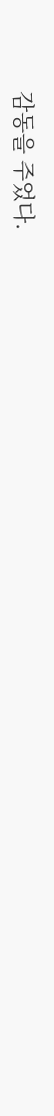감동을 주었다.